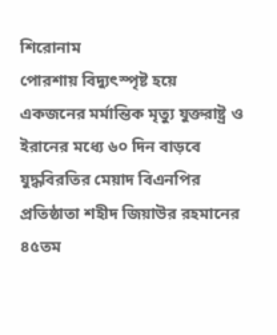শিরোনাম
পোরশায় বিদ্যুৎস্পৃষ্ট হয়ে একজনের মর্মান্তিক মৃত্যু যুক্তরাষ্ট্র ও ইরানের মধ্যে ৬০ দিন বাড়বে যুদ্ধবিরতির মেয়াদ বিএনপির  প্রতিষ্ঠাতা শহীদ জিয়াউর রহমানের ৪৫তম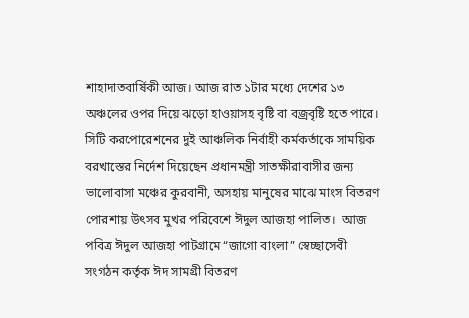শাহাদাতবার্ষিকী আজ। আজ রাত ১টার মধ্যে দেশের ১৩ অঞ্চলের ওপর দিয়ে ঝড়ো হাওয়াসহ বৃষ্টি বা বজ্রবৃষ্টি হতে পারে। সিটি করপোরেশনের দুই আঞ্চলিক নির্বাহী কর্মকর্তাকে সাময়িক বরখাস্তের নির্দেশ দিয়েছেন প্রধানমন্ত্রী সাতক্ষীরাবাসীর জন্য ভালোবাসা মঞ্চের কুরবানী, অসহায় মানুষের মাঝে মাংস বিতরণ পোরশায় উৎসব মুখর পরিবেশে ঈদুল আজহা পালিত।  আজ পবিত্র ঈদুল আজহা পাটগ্রামে “জাগো বাংলা” স্বেচ্ছাসেবী সংগঠন কর্তৃক ঈদ সামগ্রী বিতরণ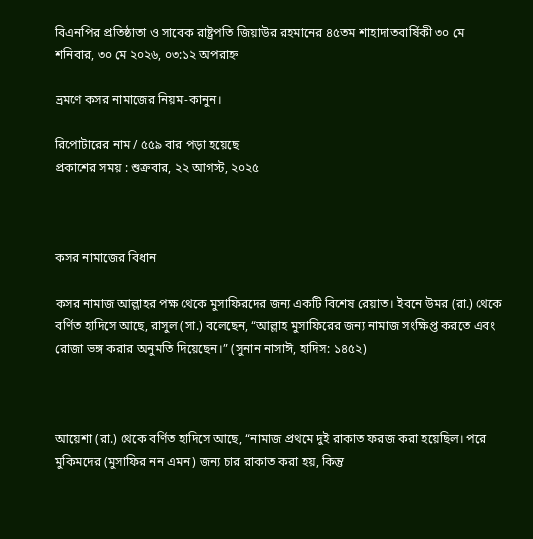বিএনপির প্রতিষ্ঠাতা ও সাবেক রাষ্ট্রপতি জিয়াউর রহমানের ৪৫তম শাহাদাতবার্ষিকী ৩০ মে
শনিবার, ৩০ মে ২০২৬, ০৩:১২ অপরাহ্ন

ভ্রমণে কসর নামাজের নিয়ম-কানুন।

রিপোটারের নাম / ৫৫৯ বার পড়া হয়েছে
প্রকাশের সময় : শুক্রবার, ২২ আগস্ট, ২০২৫



কসর নামাজের বিধান

কসর নামাজ আল্লাহর পক্ষ থেকে মুসাফিরদের জন্য একটি বিশেষ রেয়াত। ইবনে উমর (রা.) থেকে বর্ণিত হাদিসে আছে, রাসুল (সা.) বলেছেন, “আল্লাহ মুসাফিরের জন্য নামাজ সংক্ষিপ্ত করতে এবং রোজা ভঙ্গ করার অনুমতি দিয়েছেন।” (সুনান নাসাঈ, হাদিস: ১৪৫২)



আয়েশা (রা.) থেকে বর্ণিত হাদিসে আছে, “নামাজ প্রথমে দুই রাকাত ফরজ করা হয়েছিল। পরে মুকিমদের (মুসাফির নন এমন) জন্য চার রাকাত করা হয়, কিন্তু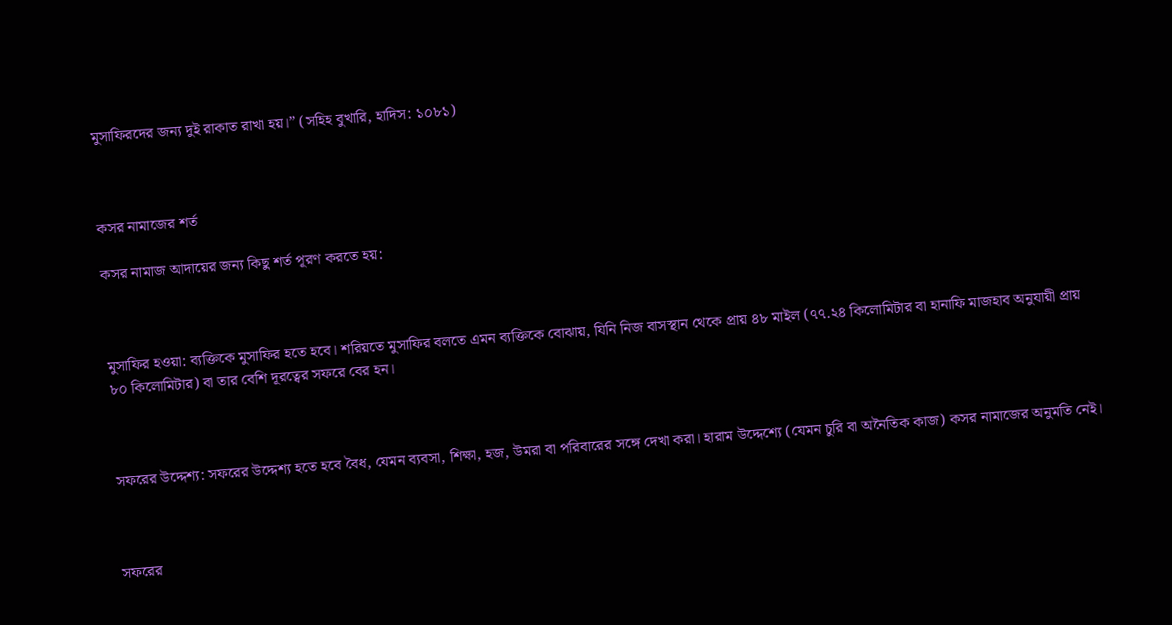মুসাফিরদের জন্য দুই রাকাত রাখা হয়।” (সহিহ বুখারি, হাদিস: ১০৮১)



কসর নামাজের শর্ত

কসর নামাজ আদায়ের জন্য কিছু শর্ত পূরণ করতে হয়:



মুসাফির হওয়া: ব্যক্তিকে মুসাফির হতে হবে। শরিয়তে মুসাফির বলতে এমন ব্যক্তিকে বোঝায়, যিনি নিজ বাসস্থান থেকে প্রায় ৪৮ মাইল (৭৭.২৪ কিলোমিটার বা হানাফি মাজহাব অনুযায়ী প্রায় ৮০ কিলোমিটার) বা তার বেশি দূরত্বের সফরে বের হন।



সফরের উদ্দেশ্য: সফরের উদ্দেশ্য হতে হবে বৈধ, যেমন ব্যবসা, শিক্ষা, হজ, উমরা বা পরিবারের সঙ্গে দেখা করা। হারাম উদ্দেশ্যে (যেমন চুরি বা অনৈতিক কাজ) কসর নামাজের অনুমতি নেই।



সফরের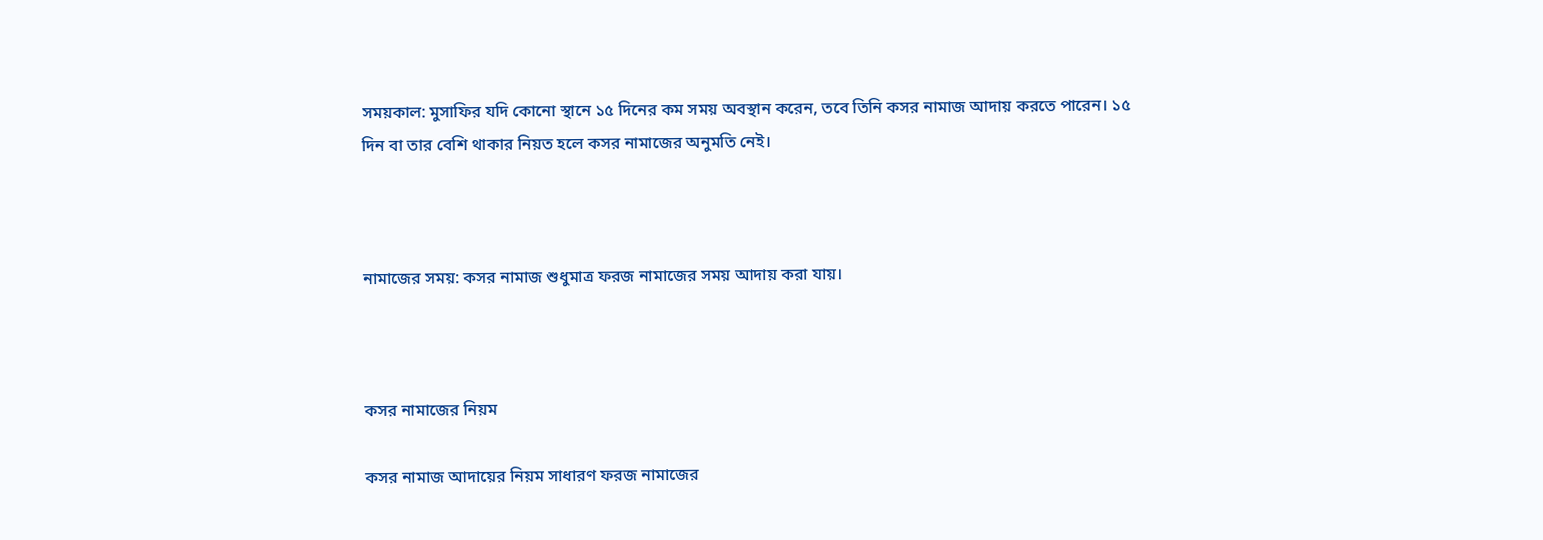সময়কাল: মুসাফির যদি কোনো স্থানে ১৫ দিনের কম সময় অবস্থান করেন, তবে তিনি কসর নামাজ আদায় করতে পারেন। ১৫ দিন বা তার বেশি থাকার নিয়ত হলে কসর নামাজের অনুমতি নেই।



নামাজের সময়: কসর নামাজ শুধুমাত্র ফরজ নামাজের সময় আদায় করা যায়।



কসর নামাজের নিয়ম

কসর নামাজ আদায়ের নিয়ম সাধারণ ফরজ নামাজের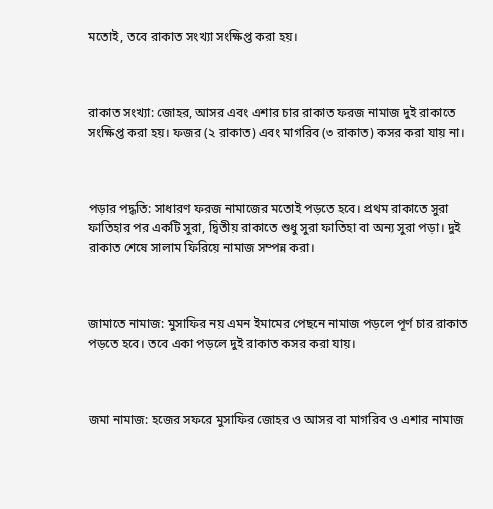মতোই, তবে রাকাত সংখ্যা সংক্ষিপ্ত করা হয়।



রাকাত সংখ্যা: জোহর, আসর এবং এশার চার রাকাত ফরজ নামাজ দুই রাকাতে সংক্ষিপ্ত করা হয়। ফজর (২ রাকাত) এবং মাগরিব (৩ রাকাত) কসর করা যায় না।



পড়ার পদ্ধতি: সাধারণ ফরজ নামাজের মতোই পড়তে হবে। প্রথম রাকাতে সুরা ফাতিহার পর একটি সুরা, দ্বিতীয় রাকাতে শুধু সুরা ফাতিহা বা অন্য সুরা পড়া। দুই রাকাত শেষে সালাম ফিরিয়ে নামাজ সম্পন্ন করা।



জামাতে নামাজ: মুসাফির নয় এমন ইমামের পেছনে নামাজ পড়লে পূর্ণ চার রাকাত পড়তে হবে। তবে একা পড়লে দুই রাকাত কসর করা যায়।



জমা নামাজ: হজের সফরে মুসাফির জোহর ও আসর বা মাগরিব ও এশার নামাজ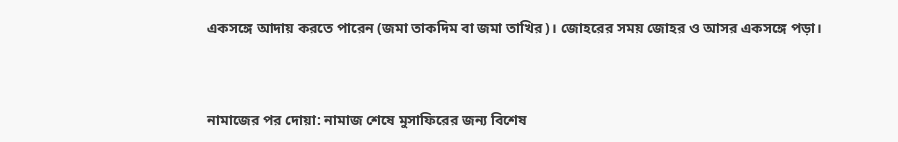একসঙ্গে আদায় করতে পারেন (জমা তাকদিম বা জমা তাখির)। জোহরের সময় জোহর ও আসর একসঙ্গে পড়া।



নামাজের পর দোয়া: নামাজ শেষে মুসাফিরের জন্য বিশেষ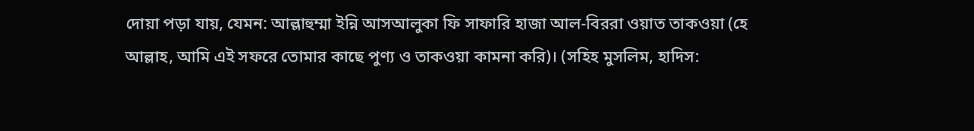দোয়া পড়া যায়, যেমন: আল্লাহুম্মা ইন্নি আসআলুকা ফি সাফারি হাজা আল-বিররা ওয়াত তাকওয়া (হে আল্লাহ, আমি এই সফরে তোমার কাছে পুণ্য ও তাকওয়া কামনা করি)। (সহিহ মুসলিম, হাদিস: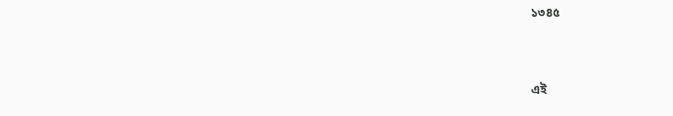১৩৪৫


এই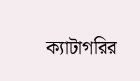ক্যাটাগরির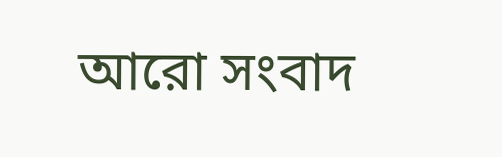আরো সংবাদ